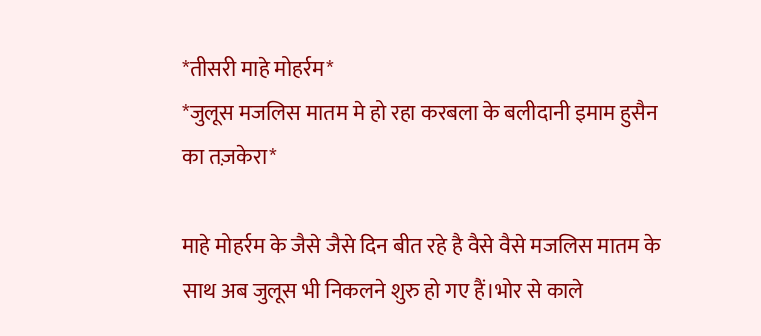*तीसरी माहे मोहर्रम*
*जुलूस मजलिस मातम मे हो रहा करबला के बलीदानी इमाम हुसैन का तज़केरा*

माहे मोहर्रम के जैसे जैसे दिन बीत रहे है वैसे वैसे मजलिस मातम के साथ अब जुलूस भी निकलने शुरु हो गए हैं।भोर से काले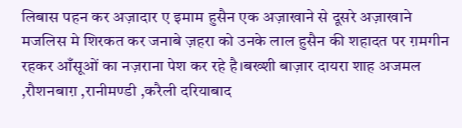लिबास पहन कर अज़ादार ए इमाम हुसैन एक अज़ाखाने से दूसरे अज़ाखाने मजलिस मे शिरकत कर जनाबे ज़हरा को उनके लाल हुसैन की शहादत पर ग़मगीन रहकर आँसूओं का नज़राना पेश कर रहे है।बख्शी बाज़ार दायरा शाह अजमल ,रौशनबाग़ ,रानीमण्डी ,करैली दरियाबाद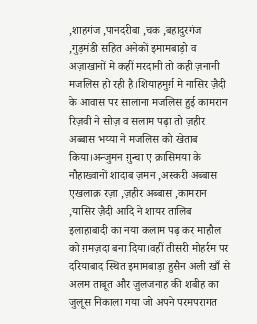,शाहगंज ,पानदरीबा ,चक ,बहादुरगंज ,गुड़मंडी सहित अनेकों इमामबाड़ो व अज़ाखानों मे कहीं मरदानी तो कही ज़नानी मजलिस हो रही है।शियाहमुर्ग़ मे नासिर ज़ैदी के आवास पर सालाना मजलिस हुई कामरान रिज़वी ने सोज़ व सलाम पढ़ा तो ज़हीर अब्बास भय्या ने मजलिस को खेताब किया।अन्जुमन ग़ुन्चा ए क़ासिमया के नौहाख्वानों शादाब ज़मन ,अस्करी अब्बास एखलाक़ रज़ा ,ज़हीर अब्बास ,कामरान ,यासिर ज़ैदी आदि ने शायर तालिब इलाहाबादी का नया कलाम पढ़ कर माहौल को ग़मज़दा बना दिया।वहीं तीसरी मोहर्रम पर दरियाबाद स्थित इमामबाड़ा हुसैन अली खाँ से अलम ताबूत और ज़ुलजनाह की शबीह का जुलूस निकाला गया जो अपने परमपरागत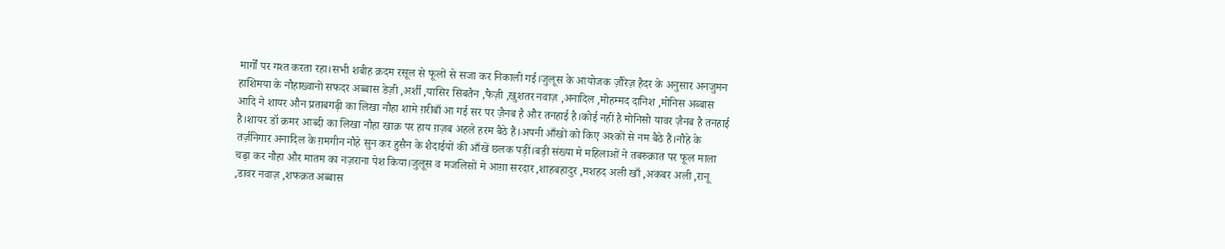मार्गों पर गश्त करता रहा।सभी शबीह क़दम रसूल से फूलों से सजा कर निकाली गई।जुलूस के आयोजक ज़ौरेज़ हैदर के अनुसार अनजुमन हाशिमया के नौहाख्वानों सफदर अब्बास डेज़ी ,अर्शी ,यासिर सिबतैन ,फैज़ी ,खुशतर नवाज़ ,अनादिल ,मोहम्मद दानिश ,मोनिस अब्बास आदि ने शायर औन प्रताबगढ़ी का लिखा नौहा शामे ग़रीबाँ आ गई सर पर ज़ैनब है और तनहाई है।कोई नहीं है मोनिसो यावर ज़ैनब है तनहाई है।शायर डॉ क़मर आब्दी का लिखा नौहा खाक़ पर हाय ग़ज़ब अहले हरम बैठे हैं।अपनी आँखों को किए अश्कों से नम बैठे हैं।नौहे के तर्ज़निगार अनादिल के ग़मगीन नौहे सुन कर हुसैन के शैदाईयों की आँखें छलक पड़ीं।बड़ी संख्या मे महिलाओं ने तबरुक़ात पर फूल माला चढ़ा कर नौहा और मातम का नज़राना पेश किया।जुलूस व मजलिसों मे आग़ा सरदार ,शाहबहादुर ,मशहद अली खाँ ,अकबर अली ,रानू ,डावर नवाज़ ,शफक़त अब्बास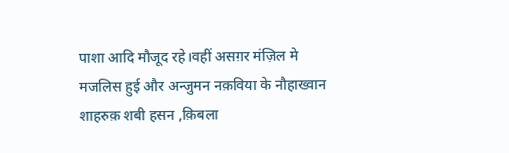पाशा आदि मौजूद रहे।वहीं असग़र मंज़िल मे मजलिस हुई और अन्जुमन नक़विया के नौहाख्वान शाहरुक़ शबी हसन ,क़िबला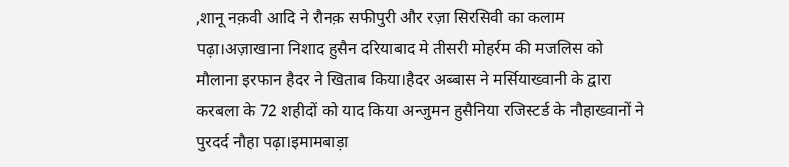,शानू नक़वी आदि ने रौनक़ सफीपुरी और रज़ा सिरसिवी का कलाम पढ़ा।अज़ाखाना निशाद हुसैन दरियाबाद मे तीसरी मोहर्रम की मजलिस को मौलाना इरफान हैदर ने खिताब किया।हैदर अब्बास ने मर्सियाख्वानी के द्वारा करबला के 72 शहीदों को याद किया अन्जुमन हुसैनिया रजिस्टर्ड के नौहाख्वानों ने पुरदर्द नौहा पढ़ा।इमामबाड़ा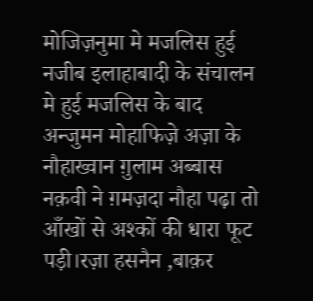मोजिज़नुमा मे मजलिस हुई नजीब इलाहाबादी के संचालन मे हुई मजलिस के बाद अन्जुमन मोहाफिज़े अज़ा के नौहाख्वान ग़ुलाम अब्बास नक़वी ने ग़मज़दा नौहा पढ़ा तो आँखों से अश्कों की धारा फूट पड़ी।रज़ा हसनैन ,बाक़र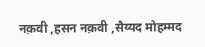नक़वी ,हसन नक़वी ,सैय्यद मोहम्मद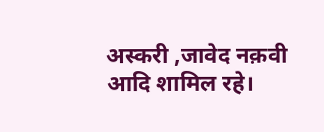अस्करी ,जावेद नक़वी आदि शामिल रहे।